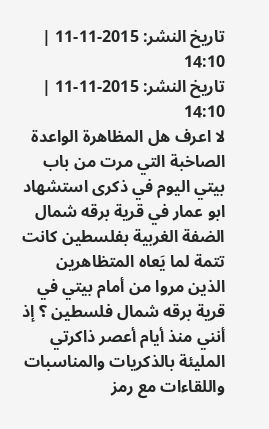تاريخ النشر: 2015-11-11 | 14:10
تاريخ النشر: 2015-11-11 | 14:10
لا اعرف هل المظاهرة الواعدة الصاخبة التي مرت من باب بيتي اليوم في ذكرى استشهاد ابو عمار في قرية برقه شمال الضفة الغربية بفلسطين كانت تتمة لما يَعاه المتظاهرين الذين مروا من أمام بيتي في قرية برقه شمال فلسطين ؟ إذ أنني منذ أيام أعصر ذاكرتي المليئة بالذكريات والمناسبات واللقاءات مع رمز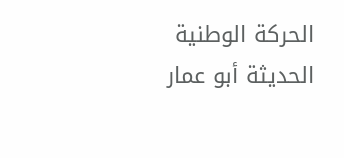الحركة الوطنية الحديثة أبو عمار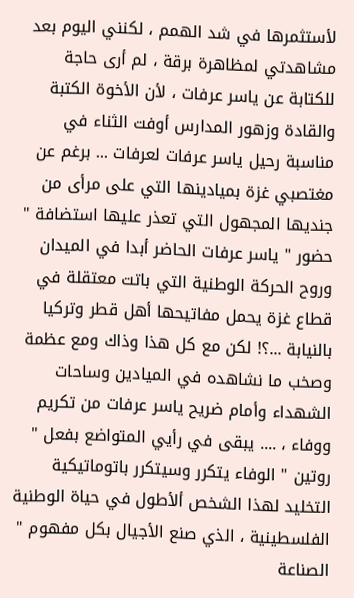لأستثمرها في شد الهمم ، لكنني اليوم بعد مشاهدتي لمظاهرة برقة ، لم أرى حاجة للكتابة عن ياسر عرفات ، لأن الأخوة الكتبة والقادة وزهور المدارس أوفت الثناء في مناسبة رحيل ياسر عرفات لعرفات ... برغم عن مغتصبي غزة بميادينها التي على مرأى من جنديها المجهول التي تعذر عليها استضافة " حضور " ياسر عرفات الحاضر أبدا في الميدان وروح الحركة الوطنية التي باتت معتقلة في قطاع غزة يحمل مفاتيحها أهل قطر وتركيا بالنيابة ...؟! لكن مع كل هذا وذاك ومع عظمة وصخب ما نشاهده في الميادين وساحات الشهداء وأمام ضريح ياسر عرفات من تكريم ووفاء ، .... يبقى في رأيي المتواضع بفعل " روتين " الوفاء يتكرر وسيتكرر باتوماتيكية التخليد لهذا الشخص ألأطول في حياة الوطنية الفلسطينية ، الذي صنع الأجيال بكل مفهوم " الصناعة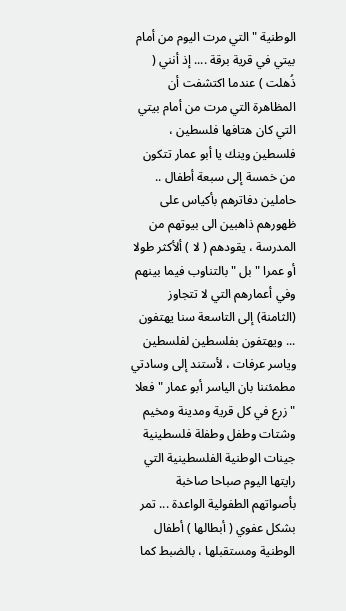الوطنية " التي مرت اليوم من أمام بيتي في قرية برقة .... إذ أنني ( ذُهلت ) عندما اكتشفت أن المظاهرة التي مرت من أمام بيتي التي كان هتافها فلسطين ، فلسطين وينك يا أبو عمار تتكون من خمسة إلى سبعة أطفال .. حاملين دفاترهم بأكياس على ظهورهم ذاهبين الى بيوتهم من المدرسة ، يقودهم ( لا ) ألأكثر طولا أو عمرا " بل " بالتناوب فيما بينهم وفي أعمارهم التي لا تتجاوز (الثامنة) إلى التاسعة سنا يهتفون ... ويهتفون بفلسطين لفلسطين وياسر عرفات ، لأستند إلى وسادتي مطمئننا بان الياسر أبو عمار " فعلا " زرع في كل قرية ومدينة ومخيم وشتات وطفل وطفلة فلسطينية جينات الوطنية الفلسطينية التي رايتها اليوم صباحا صاخبة بأصواتهم الطفولية الواعدة ... تمر بشكل عفوي ( أبطالها ) أطفال الوطنية ومستقبلها ، بالضبط كما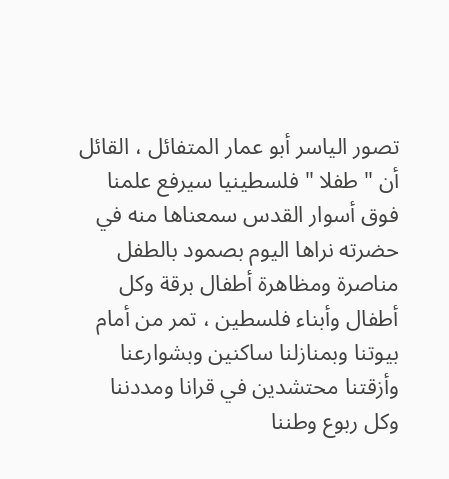تصور الياسر أبو عمار المتفائل ، القائل أن " طفلا " فلسطينيا سيرفع علمنا فوق أسوار القدس سمعناها منه في حضرته نراها اليوم بصمود بالطفل مناصرة ومظاهرة أطفال برقة وكل أطفال وأبناء فلسطين ، تمر من أمام بيوتنا وبمنازلنا ساكنين وبشوارعنا وأزقتنا محتشدين في قرانا ومددننا وكل ربوع وطننا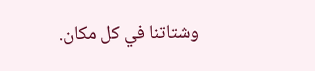وشتاتنا في كل مكان.